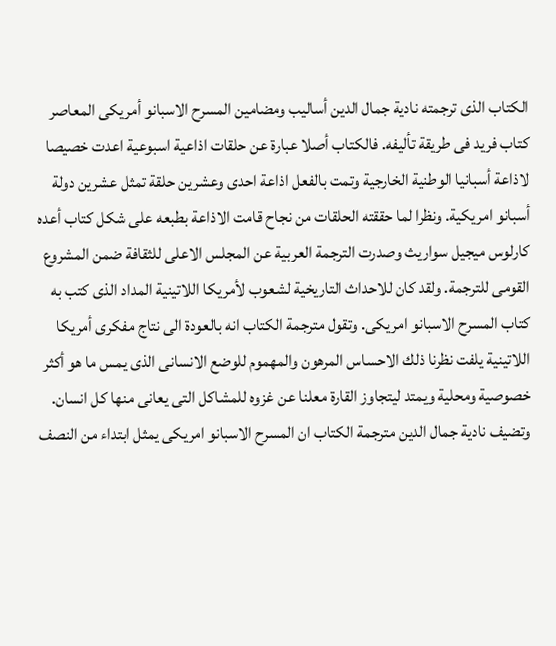الكتاب الذى ترجمته نادية جمال الدين أساليب ومضامين المسرح الاسبانو أمريكى المعاصر كتاب فريد فى طريقة تأليفه. فالكتاب أصلا عبارة عن حلقات اذاعية اسبوعية اعدت خصيصا لاذاعة أسبانيا الوطنية الخارجية وتمت بالفعل اذاعة احدى وعشرين حلقة تمثل عشرين دولة أسبانو امريكية. ونظرا لما حققته الحلقات من نجاح قامت الاذاعة بطبعه على شكل كتاب أعده كارلوس ميجيل سواريث وصدرت الترجمة العربية عن المجلس الاعلى للثقافة ضمن المشروع القومى للترجمة. ولقد كان للاحداث التاريخية لشعوب لأمريكا اللاتينية المداد الذى كتب به كتاب المسرح الاسبانو امريكى. وتقول مترجمة الكتاب انه بالعودة الى نتاج مفكرى أمريكا اللاتينية يلفت نظرنا ذلك الاحساس المرهون والمهموم للوضع الانسانى الذى يمس ما هو أكثر خصوصية ومحلية ويمتد ليتجاوز القارة معلنا عن غزوه للمشاكل التى يعانى منها كل انسان. وتضيف نادية جمال الدين مترجمة الكتاب ان المسرح الاسبانو امريكى يمثل ابتداء من النصف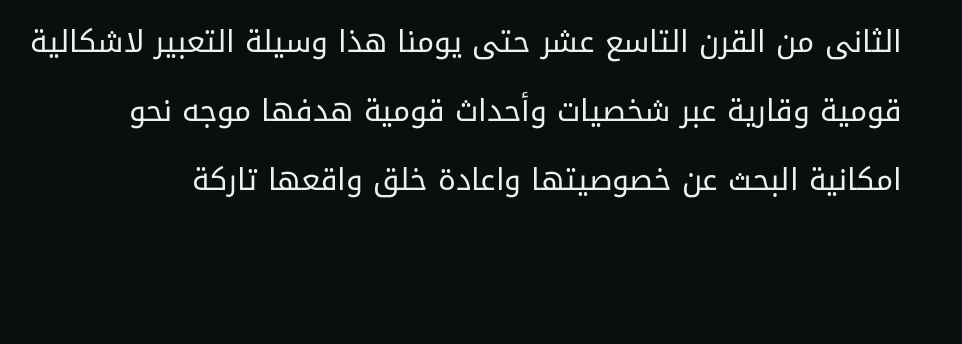الثانى من القرن التاسع عشر حتى يومنا هذا وسيلة التعبير لاشكالية قومية وقارية عبر شخصيات وأحداث قومية هدفها موجه نحو امكانية البحث عن خصوصيتها واعادة خلق واقعها تاركة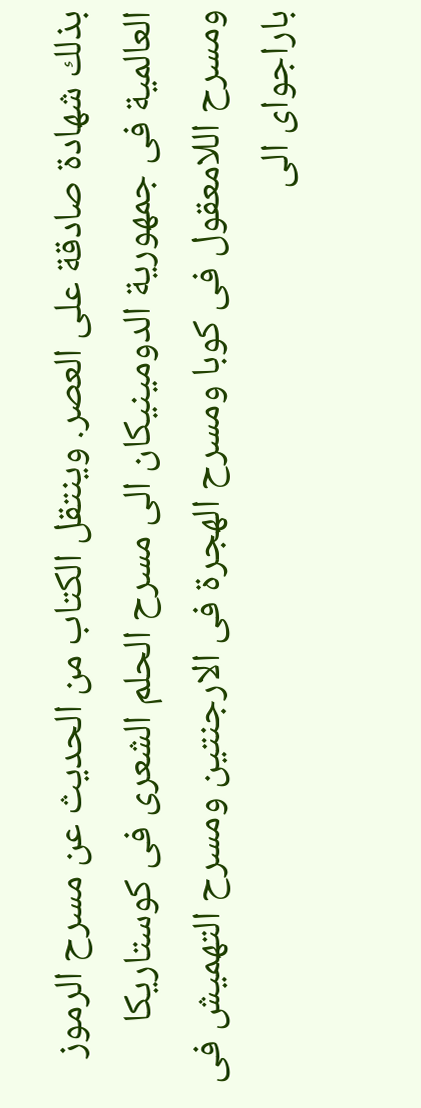بذلك شهادة صادقة على العصر. وينتقل الكتاب من الحديث عن مسرح الرموز العالمية فى جمهورية الدومينيكان الى مسرح الحلم الشعرى فى كوستاريكا ومسرح اللامعقول فى كوبا ومسرح الهجرة فى الارجنتين ومسرح التهميش فى باراجواى الى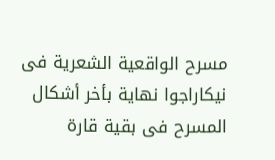مسرح الواقعية الشعرية فى نيكاراجوا نهاية بأخر أشكال المسرح فى بقية قارة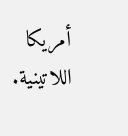أمريكا اللاتينية.